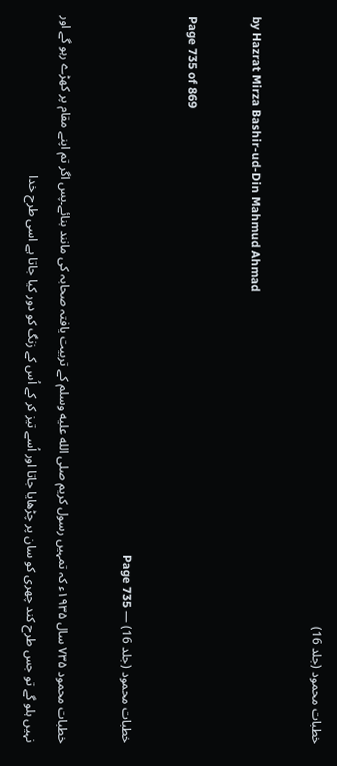خطبات محمود (جلد 16)

by Hazrat Mirza Bashir-ud-Din Mahmud Ahmad

Page 735 of 869

خطبات محمود (جلد 16) — Page 735

خطبات محمود ۷۳۵ سال ۱۹۳۵ء کہ تمہیں رسول کریم صلى الله عليه وسلم کے تربیت یافتہ صحابہ کی مانند بنائے۔پس اگر تم اپنے مقام پر کھڑے رہو گے اور نہیں ہلو گے تو جس طرح کند چھری کو سان پر چڑھایا جاتا اور اُسے تیز کر کے اُس کے زنگ کو دور کیا جاتا ہے اسی طرح خدا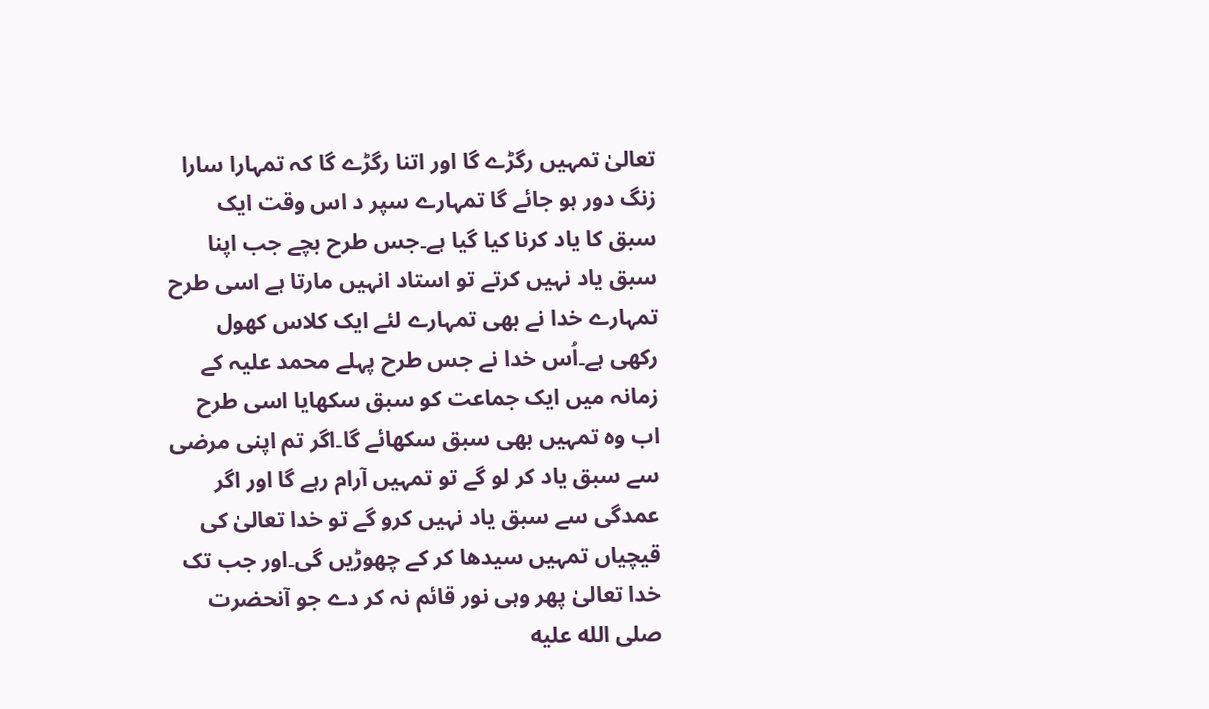تعالیٰ تمہیں رگڑے گا اور اتنا رگڑے گا کہ تمہارا سارا زنگ دور ہو جائے گا تمہارے سپر د اس وقت ایک سبق کا یاد کرنا کیا گیا ہے۔جس طرح بچے جب اپنا سبق یاد نہیں کرتے تو استاد انہیں مارتا ہے اسی طرح تمہارے خدا نے بھی تمہارے لئے ایک کلاس کھول رکھی ہے۔اُس خدا نے جس طرح پہلے محمد علیہ کے زمانہ میں ایک جماعت کو سبق سکھایا اسی طرح اب وہ تمہیں بھی سبق سکھائے گا۔اگر تم اپنی مرضی سے سبق یاد کر لو گے تو تمہیں آرام رہے گا اور اگر عمدگی سے سبق یاد نہیں کرو گے تو خدا تعالیٰ کی قیچیاں تمہیں سیدھا کر کے چھوڑیں گی۔اور جب تک خدا تعالیٰ پھر وہی نور قائم نہ کر دے جو آنحضرت صلى الله عليه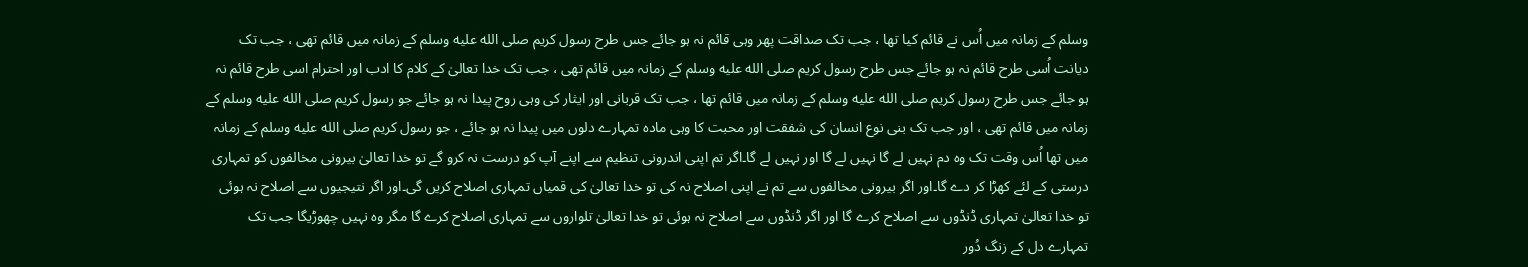وسلم کے زمانہ میں اُس نے قائم کیا تھا ، جب تک صداقت پھر وہی قائم نہ ہو جائے جس طرح رسول کریم صلى الله عليه وسلم کے زمانہ میں قائم تھی ، جب تک دیانت اُسی طرح قائم نہ ہو جائے جس طرح رسول کریم صلى الله عليه وسلم کے زمانہ میں قائم تھی ، جب تک خدا تعالیٰ کے کلام کا ادب اور احترام اسی طرح قائم نہ ہو جائے جس طرح رسول کریم صلى الله عليه وسلم کے زمانہ میں قائم تھا ، جب تک قربانی اور ایثار کی وہی روح پیدا نہ ہو جائے جو رسول کریم صلى الله عليه وسلم کے زمانہ میں قائم تھی ، اور جب تک بنی نوع انسان کی شفقت اور محبت کا وہی مادہ تمہارے دلوں میں پیدا نہ ہو جائے ، جو رسول کریم صلى الله عليه وسلم کے زمانہ میں تھا اُس وقت تک وہ دم نہیں لے گا نہیں لے گا اور نہیں لے گا۔اگر تم اپنی اندرونی تنظیم سے اپنے آپ کو درست نہ کرو گے تو خدا تعالیٰ بیرونی مخالفوں کو تمہاری درستی کے لئے کھڑا کر دے گا۔اور اگر بیرونی مخالفوں سے تم نے اپنی اصلاح نہ کی تو خدا تعالیٰ کی قمیاں تمہاری اصلاح کریں گی۔اور اگر نتیجیوں سے اصلاح نہ ہوئی تو خدا تعالیٰ تمہاری ڈنڈوں سے اصلاح کرے گا اور اگر ڈنڈوں سے اصلاح نہ ہوئی تو خدا تعالیٰ تلواروں سے تمہاری اصلاح کرے گا مگر وہ نہیں چھوڑیگا جب تک تمہارے دل کے زنگ دُور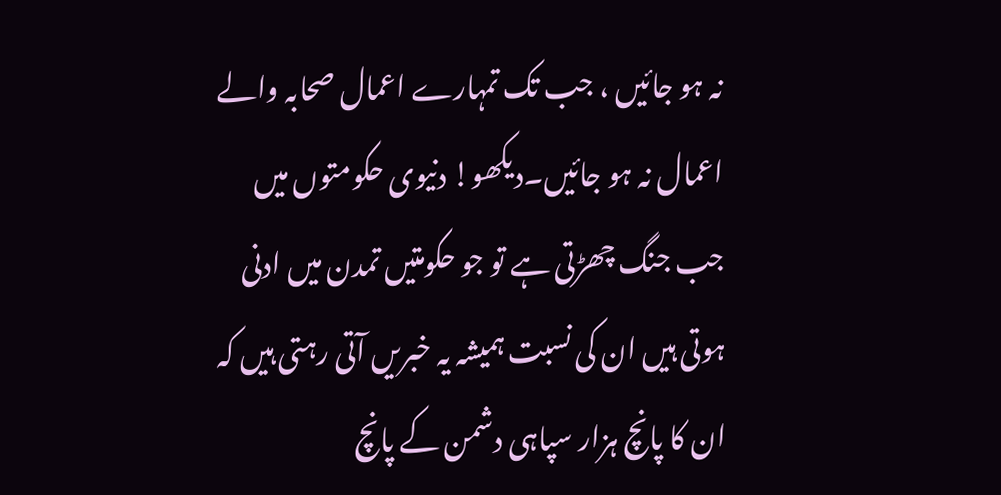نہ ہو جائیں ، جب تک تمہارے اعمال صحابہ والے اعمال نہ ہو جائیں۔دیکھو! دنیوی حکومتوں میں جب جنگ چھڑتی ہے تو جو حکومتیں تمدن میں ادنی ہوتی ہیں ان کی نسبت ہمیشہ یہ خبریں آتی رہتی ہیں کہ ان کا پانچ ہزار سپاہی دشمن کے پانچ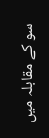سو کے مقابلہ میں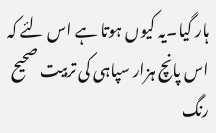ہار گیا۔یہ کیوں ہوتا ہے اس لئے کہ اس پانچ ہزار سپاہی کی تربیت صحیح رنگ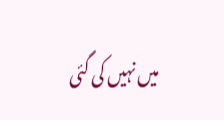میں نہیں کی گئی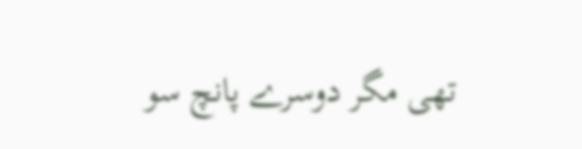تھی مگر دوسرے پانچ سو